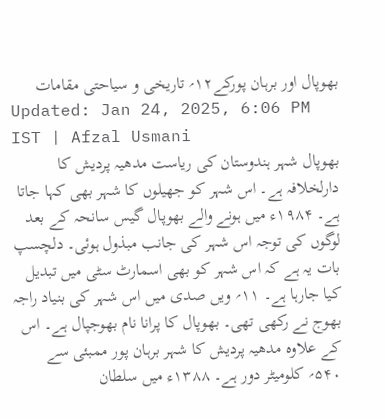بھوپال اور برہان پورکے۱۲؍ تاریخی و سیاحتی مقامات
Updated: Jan 24, 2025, 6:06 PM IST | Afzal Usmani
بھوپال شہر ہندوستان کی ریاست مدھیہ پردیش کا دارلخلافہ ہے۔ اس شہر کو جھیلوں کا شہر بھی کہا جاتا ہے۔ ۱۹۸۴ء میں ہونے والے بھوپال گیس سانحہ کے بعد لوگوں کی توجہ اس شہر کی جانب مبذول ہوئی۔ دلچسپ بات یہ ہے کہ اس شہر کو بھی اسمارٹ سٹی میں تبدیل کیا جارہا ہے۔ ۱۱؍ ویں صدی میں اس شہر کی بنیاد راجہ بھوج نے رکھی تھی۔ بھوپال کا پرانا نام بھوجپال ہے۔ اس کے علاوہ مدھیہ پردیش کا شہر برہان پور ممبئی سے ۵۴۰؍ کلومیٹر دور ہے۔ ۱۳۸۸ء میں سلطان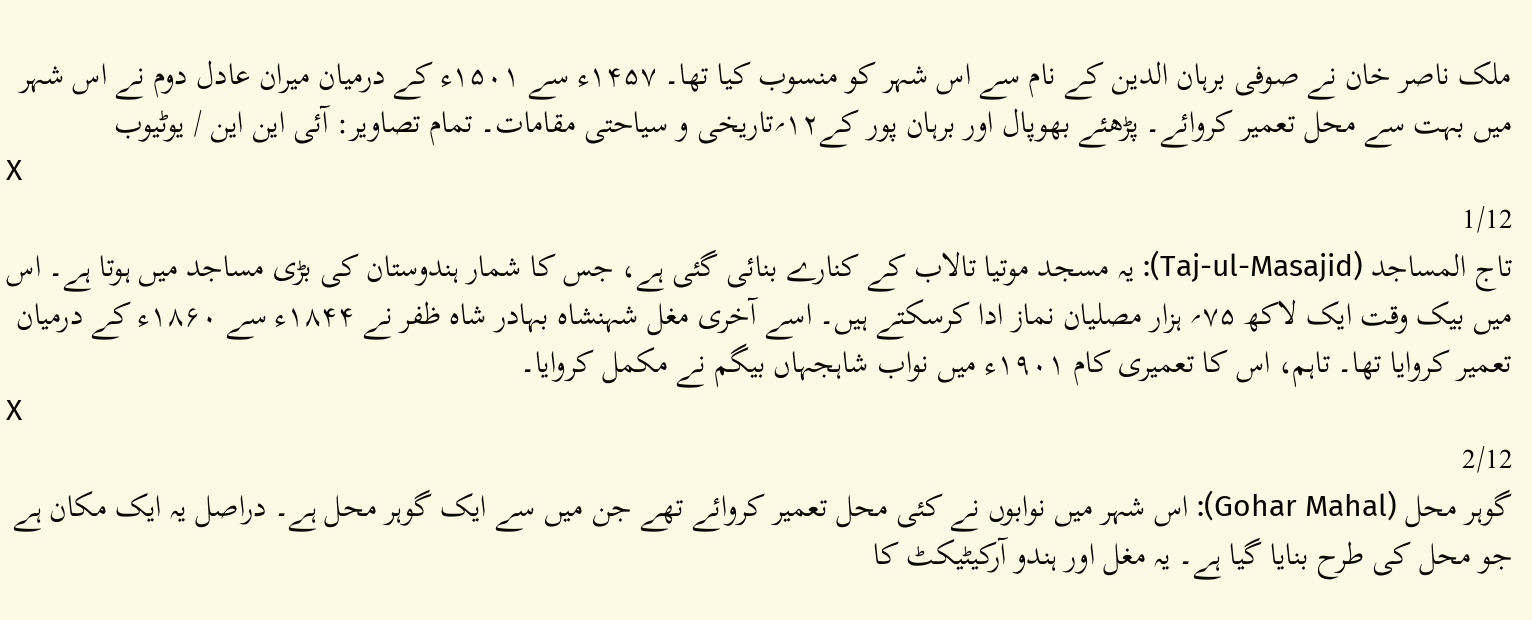ملک ناصر خان نے صوفی برہان الدین کے نام سے اس شہر کو منسوب کیا تھا۔ ۱۴۵۷ء سے ۱۵۰۱ء کے درمیان میران عادل دوم نے اس شہر میں بہت سے محل تعمیر کروائے۔ پڑھئے بھوپال اور برہان پور کے۱۲؍تاریخی و سیاحتی مقامات۔ تمام تصاویر: آئی این این / یوٹیوب
X
1/12
تاج المساجد (Taj-ul-Masajid): یہ مسجد موتیا تالاب کے کنارے بنائی گئی ہے، جس کا شمار ہندوستان کی بڑی مساجد میں ہوتا ہے۔ اس میں بیک وقت ایک لاکھ ۷۵؍ ہزار مصلیان نماز ادا کرسکتے ہیں۔ اسے آخری مغل شہنشاہ بہادر شاہ ظفر نے ۱۸۴۴ء سے ۱۸۶۰ء کے درمیان تعمیر کروایا تھا۔ تاہم، اس کا تعمیری کام ۱۹۰۱ء میں نواب شاہجہاں بیگم نے مکمل کروایا۔
X
2/12
گوہر محل (Gohar Mahal): اس شہر میں نوابوں نے کئی محل تعمیر کروائے تھے جن میں سے ایک گوہر محل ہے۔ دراصل یہ ایک مکان ہے جو محل کی طرح بنایا گیا ہے۔ یہ مغل اور ہندو آرکیٹیکٹ کا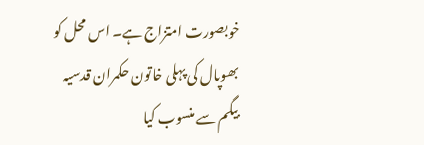خوبصورت امتزاج ہے۔ اس محل کو بھوپال کی پہلی خاتون حکمران قدسیہ بیگم سے منسوب کیا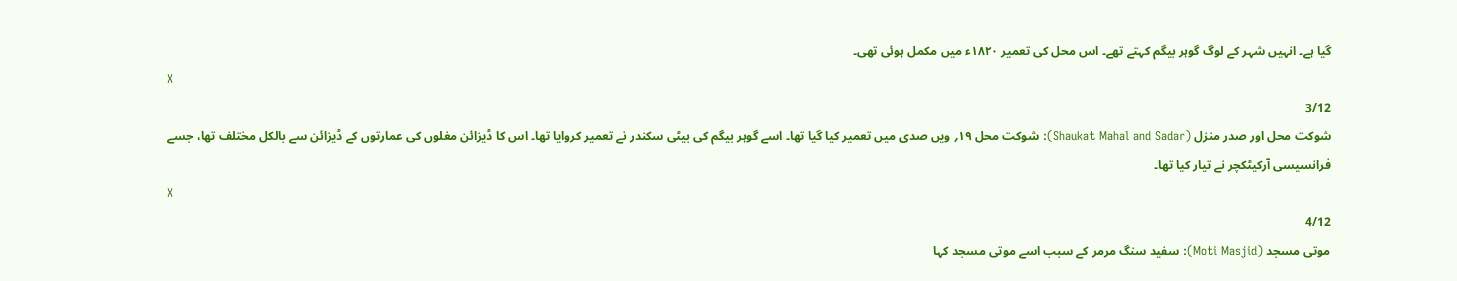گیا ہے۔ انہیں شہر کے لوگ گوہر بیگم کہتے تھے۔ اس محل کی تعمیر ۱۸۲۰ء میں مکمل ہوئی تھی۔
X
3/12
شوکت محل اور صدر منزل (Shaukat Mahal and Sadar): شوکت محل ۱۹؍ ویں صدی میں تعمیر کیا گیا تھا۔ اسے گوہر بیگم کی بیٹی سکندر نے تعمیر کروایا تھا۔ اس کا ڈیزائن مغلوں کی عمارتوں کے ڈیزائن سے بالکل مختلف تھا، جسے فرانسیسی آرکیٹکچر نے تیار کیا تھا۔
X
4/12
موتی مسجد (Moti Masjid): سفید سنگ مرمر کے سبب اسے موتی مسجد کہا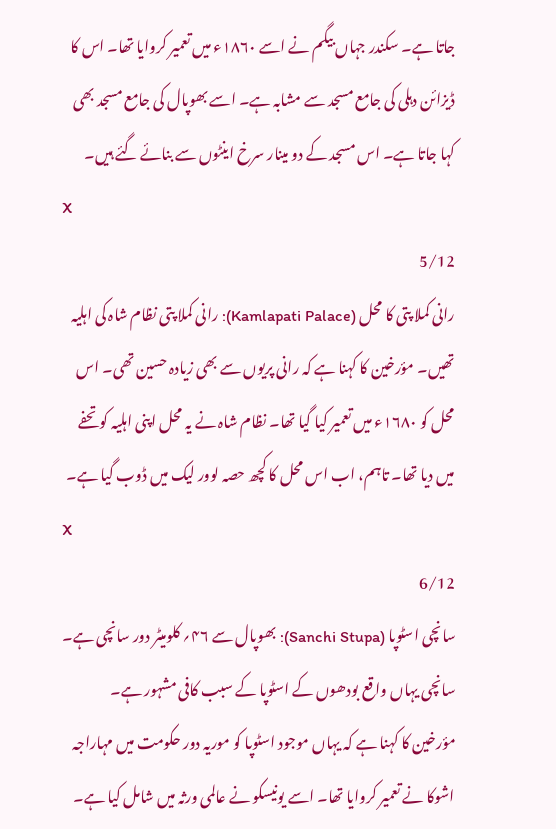جاتا ہے۔ سکندر جہاں بیگم نے اسے ۱۸۶۰ء میں تعمیر کروایا تھا۔ اس کا ڈیزائن دہلی کی جامع مسجد سے مشابہ ہے۔ اسے بھوپال کی جامع مسجد بھی کہا جاتا ہے۔ اس مسجد کے دو مینار سرخ اینٹوں سے بنائے گئے ہیں۔
X
5/12
رانی کملا پتی کا محل (Kamlapati Palace): رانی کملا پتی نظام شاہ کی اہلیہ تھیں۔ مؤرخین کا کہنا ہے کہ رانی پریوں سے بھی زیادہ حسین تھی۔ اس محل کو ۱۶۸۰ء میں تعمیر کیا گیا تھا۔ نظام شاہ نے یہ محل اپنی اہلیہ کو تحفے میں دیا تھا۔ تاہم، اب اس محل کا کچھ حصہ لوور لیک میں ڈوب گیا ہے۔
X
6/12
سانچی اسٹوپا (Sanchi Stupa): بھوپال سے ۴۶؍ کلومیٹر دور سانچی ہے۔ سانچی یہاں واقع بودھوں کے اسٹوپا کے سبب کافی مشہور ہے۔ مؤرخین کا کہنا ہے کہ یہاں موجود اسٹوپا کو موریہ دور حکومت میں مہاراجہ اشوکا نے تعمیر کروایا تھا۔ اسے یونیسکو نے عالمی ورثہ میں شامل کیا ہے۔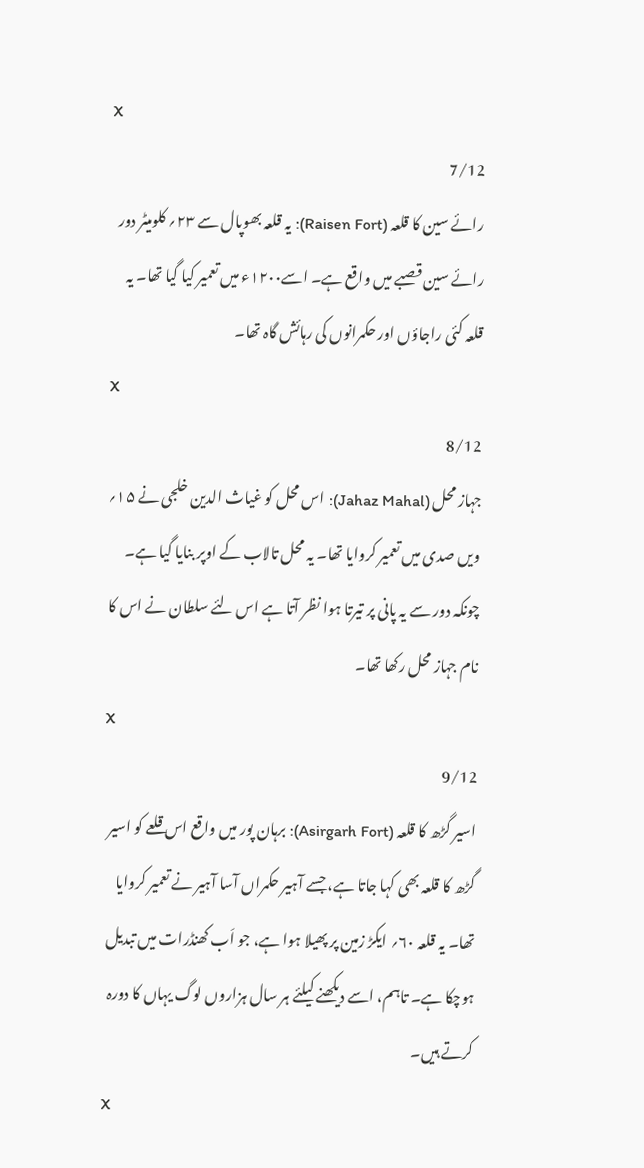X
7/12
رائے سین کا قلعہ (Raisen Fort): یہ قلعہ بھوپال سے ۲۳؍ کلومیٹر دور رائے سین قصبے میں واقع ہے۔ اسے۱۲۰۰ء میں تعمیر کیا گیا تھا۔ یہ قلعہ کئی راجاؤں اور حکمرانوں کی رہائش گاہ تھا۔
X
8/12
جہاز محل (Jahaz Mahal): اس محل کو غیاث الدین خلجی نے ۱۵؍ ویں صدی میں تعمیر کروایا تھا۔ یہ محل تالاب کے اوپر بنایا گیا ہے۔ چونکہ دور سے یہ پانی پر تیرتا ہوا نظر آتا ہے اس لئے سلطان نے اس کا نام جہاز محل رکھا تھا۔
X
9/12
اسیر گڑھ کا قلعہ (Asirgarh Fort): برہان پور میں واقع اس قلعے کو اسیر گڑھ کا قلعہ بھی کہا جاتا ہے، جسے آہیر حکمراں آسا آہیر نے تعمیر کروایا تھا۔ یہ قلعہ ۶۰؍ ایکڑ زمین پر پھیلا ہوا ہے، جو اَب کھنڈرات میں تبدیل ہوچکا ہے۔ تاہم، اسے دیکھنے کیلئے ہر سال ہزاروں لوگ یہاں کا دورہ کرتے ہیں۔
X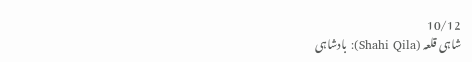10/12
شاہی قلعہ (Shahi Qila): بادشاہی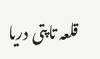قلعہ تاپتی دریا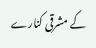کے مشرقی کنارے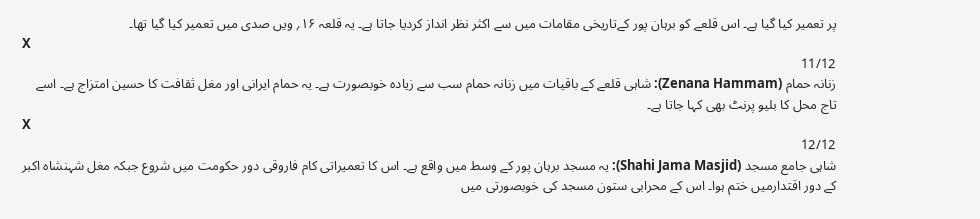پر تعمیر کیا گیا ہے۔ اس قلعے کو برہان پور کےتاریخی مقامات میں سے اکثر نظر انداز کردیا جاتا ہے۔ یہ قلعہ ۱۶؍ ویں صدی میں تعمیر کیا گیا تھا۔
X
11/12
زنانہ حمام (Zenana Hammam): شاہی قلعے کے باقیات میں زنانہ حمام سب سے زیادہ خوبصورت ہے۔ یہ حمام ایرانی اور مغل ثقافت کا حسین امتزاج ہے۔ اسے تاج محل کا بلیو پرنٹ بھی کہا جاتا ہے۔
X
12/12
شاہی جامع مسجد (Shahi Jama Masjid): یہ مسجد برہان پور کے وسط میں واقع ہے۔ اس کا تعمیراتی کام فاروقی دور حکومت میں شروع جبکہ مغل شہنشاہ اکبر کے دور اقتدارمیں ختم ہوا۔ اس کے محرابی ستون مسجد کی خوبصورتی میں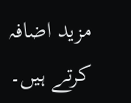مزید اضافہ کرتے ہیں۔